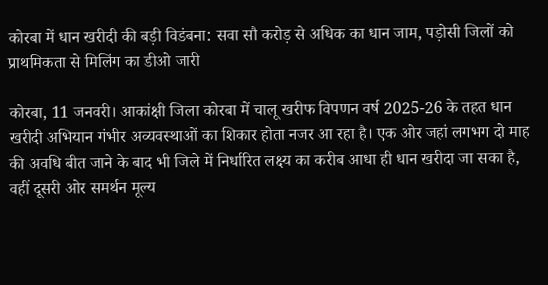कोरबा में धान खरीदी की बड़ी विडंबना: सवा सौ करोड़ से अधिक का धान जाम, पड़ोसी जिलों को प्राथमिकता से मिलिंग का डीओ जारी

कोरबा, 11 जनवरी। आकांक्षी जिला कोरबा में चालू खरीफ विपणन वर्ष 2025-26 के तहत धान खरीदी अभियान गंभीर अव्यवस्थाओं का शिकार होता नजर आ रहा है। एक ओर जहां लगभग दो माह की अवधि बीत जाने के बाद भी जिले में निर्धारित लक्ष्य का करीब आधा ही धान खरीदा जा सका है, वहीं दूसरी ओर समर्थन मूल्य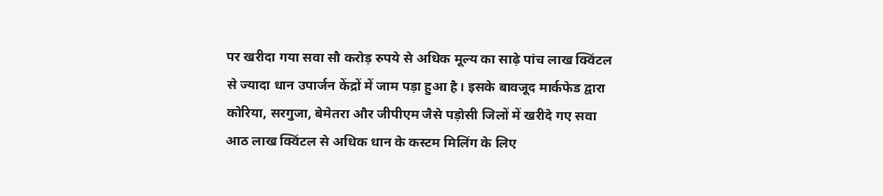पर खरीदा गया सवा सौ करोड़ रुपये से अधिक मूल्य का साढ़े पांच लाख क्विंटल से ज्यादा धान उपार्जन केंद्रों में जाम पड़ा हुआ है। इसके बावजूद मार्कफेड द्वारा कोरिया, सरगुजा, बेमेतरा और जीपीएम जैसे पड़ोसी जिलों में खरीदे गए सवा आठ लाख क्विंटल से अधिक धान के कस्टम मिलिंग के लिए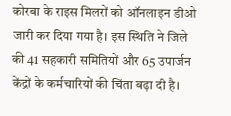कोरबा के राइस मिलरों को ऑनलाइन डीओ जारी कर दिया गया है। इस स्थिति ने जिले की 41 सहकारी समितियों और 65 उपार्जन केंद्रों के कर्मचारियों की चिंता बढ़ा दी है।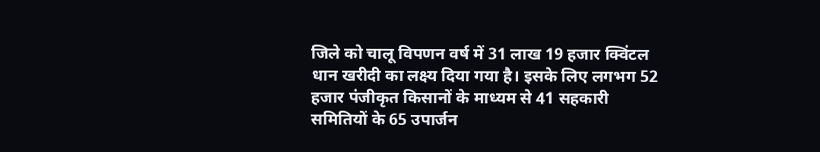जिले को चालू विपणन वर्ष में 31 लाख 19 हजार क्विंटल धान खरीदी का लक्ष्य दिया गया है। इसके लिए लगभग 52 हजार पंजीकृत किसानों के माध्यम से 41 सहकारी समितियों के 65 उपार्जन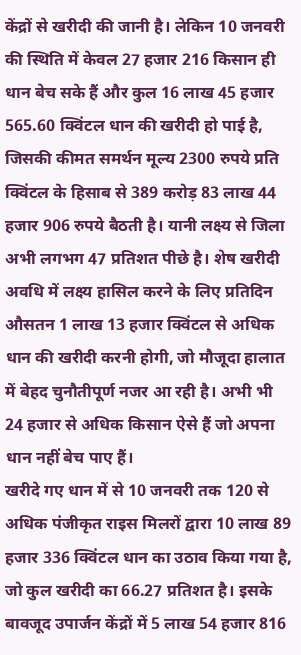केंद्रों से खरीदी की जानी है। लेकिन 10 जनवरी की स्थिति में केवल 27 हजार 216 किसान ही धान बेच सके हैं और कुल 16 लाख 45 हजार 565.60 क्विंटल धान की खरीदी हो पाई है, जिसकी कीमत समर्थन मूल्य 2300 रुपये प्रति क्विंटल के हिसाब से 389 करोड़ 83 लाख 44 हजार 906 रुपये बैठती है। यानी लक्ष्य से जिला अभी लगभग 47 प्रतिशत पीछे है। शेष खरीदी अवधि में लक्ष्य हासिल करने के लिए प्रतिदिन औसतन 1 लाख 13 हजार क्विंटल से अधिक धान की खरीदी करनी होगी, जो मौजूदा हालात में बेहद चुनौतीपूर्ण नजर आ रही है। अभी भी 24 हजार से अधिक किसान ऐसे हैं जो अपना धान नहीं बेच पाए हैं।
खरीदे गए धान में से 10 जनवरी तक 120 से अधिक पंजीकृत राइस मिलरों द्वारा 10 लाख 89 हजार 336 क्विंटल धान का उठाव किया गया है, जो कुल खरीदी का 66.27 प्रतिशत है। इसके बावजूद उपार्जन केंद्रों में 5 लाख 54 हजार 816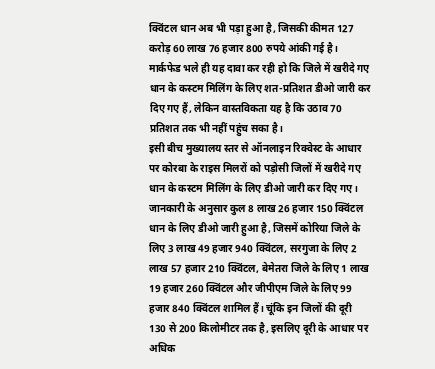क्विंटल धान अब भी पड़ा हुआ है, जिसकी कीमत 127 करोड़ 60 लाख 76 हजार 800 रुपये आंकी गई है। मार्कफेड भले ही यह दावा कर रही हो कि जिले में खरीदे गए धान के कस्टम मिलिंग के लिए शत-प्रतिशत डीओ जारी कर दिए गए हैं, लेकिन वास्तविकता यह है कि उठाव 70 प्रतिशत तक भी नहीं पहुंच सका है।
इसी बीच मुख्यालय स्तर से ऑनलाइन रिक्वेस्ट के आधार पर कोरबा के राइस मिलरों को पड़ोसी जिलों में खरीदे गए धान के कस्टम मिलिंग के लिए डीओ जारी कर दिए गए। जानकारी के अनुसार कुल 8 लाख 26 हजार 150 क्विंटल धान के लिए डीओ जारी हुआ है, जिसमें कोरिया जिले के लिए 3 लाख 49 हजार 940 क्विंटल, सरगुजा के लिए 2 लाख 57 हजार 210 क्विंटल, बेमेतरा जिले के लिए 1 लाख 19 हजार 260 क्विंटल और जीपीएम जिले के लिए 99 हजार 840 क्विंटल शामिल हैं। चूंकि इन जिलों की दूरी 130 से 200 किलोमीटर तक है, इसलिए दूरी के आधार पर अधिक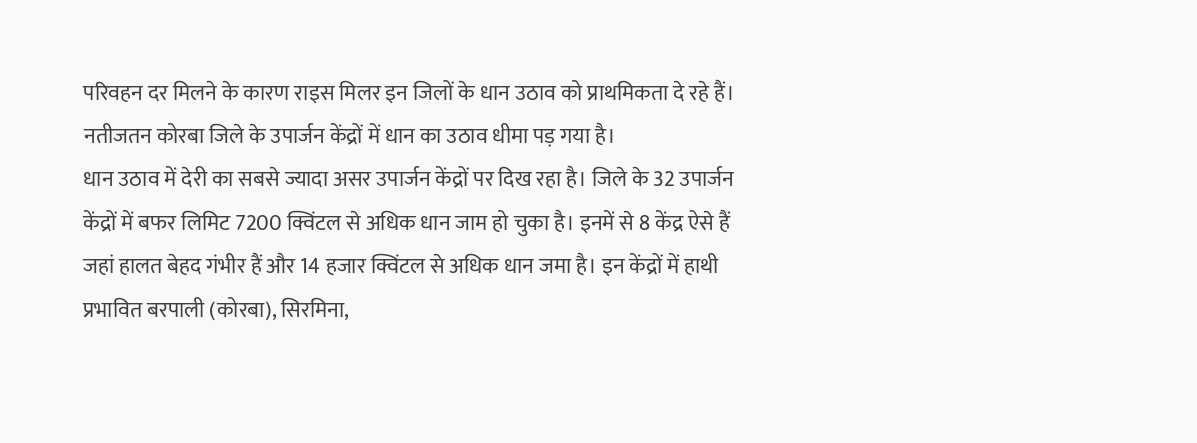परिवहन दर मिलने के कारण राइस मिलर इन जिलों के धान उठाव को प्राथमिकता दे रहे हैं। नतीजतन कोरबा जिले के उपार्जन केंद्रों में धान का उठाव धीमा पड़ गया है।
धान उठाव में देरी का सबसे ज्यादा असर उपार्जन केंद्रों पर दिख रहा है। जिले के 32 उपार्जन केंद्रों में बफर लिमिट 7200 क्विंटल से अधिक धान जाम हो चुका है। इनमें से 8 केंद्र ऐसे हैं जहां हालत बेहद गंभीर हैं और 14 हजार क्विंटल से अधिक धान जमा है। इन केंद्रों में हाथी प्रभावित बरपाली (कोरबा), सिरमिना,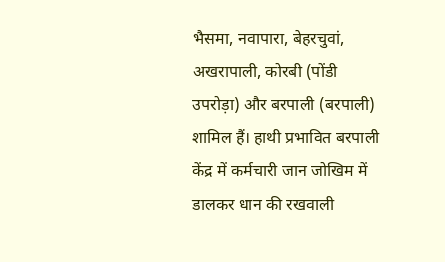भैसमा, नवापारा, बेहरचुवां, अखरापाली, कोरबी (पोंडी उपरोड़ा) और बरपाली (बरपाली) शामिल हैं। हाथी प्रभावित बरपाली केंद्र में कर्मचारी जान जोखिम में डालकर धान की रखवाली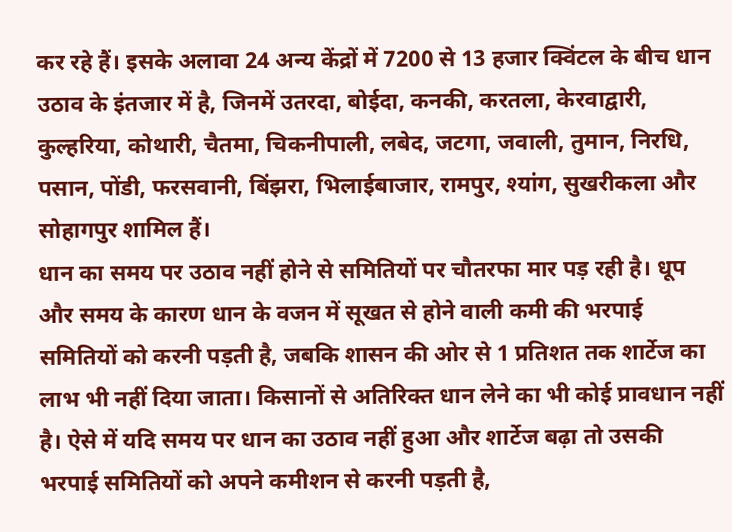कर रहे हैं। इसके अलावा 24 अन्य केंद्रों में 7200 से 13 हजार क्विंटल के बीच धान उठाव के इंतजार में है, जिनमें उतरदा, बोईदा, कनकी, करतला, केरवाद्वारी, कुल्हरिया, कोथारी, चैतमा, चिकनीपाली, लबेद, जटगा, जवाली, तुमान, निरधि, पसान, पोंडी, फरसवानी, बिंझरा, भिलाईबाजार, रामपुर, श्यांग, सुखरीकला और सोहागपुर शामिल हैं।
धान का समय पर उठाव नहीं होने से समितियों पर चौतरफा मार पड़ रही है। धूप और समय के कारण धान के वजन में सूखत से होने वाली कमी की भरपाई समितियों को करनी पड़ती है, जबकि शासन की ओर से 1 प्रतिशत तक शार्टेज का लाभ भी नहीं दिया जाता। किसानों से अतिरिक्त धान लेने का भी कोई प्रावधान नहीं है। ऐसे में यदि समय पर धान का उठाव नहीं हुआ और शार्टेज बढ़ा तो उसकी भरपाई समितियों को अपने कमीशन से करनी पड़ती है,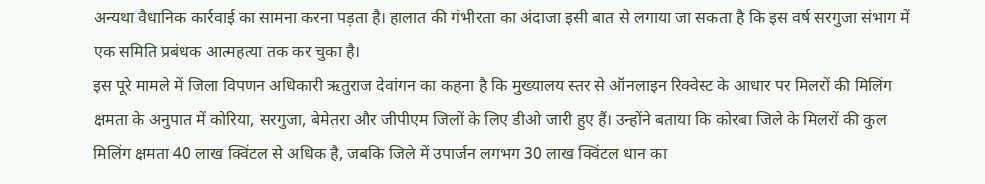अन्यथा वैधानिक कार्रवाई का सामना करना पड़ता है। हालात की गंभीरता का अंदाजा इसी बात से लगाया जा सकता है कि इस वर्ष सरगुजा संभाग में एक समिति प्रबंधक आत्महत्या तक कर चुका है।
इस पूरे मामले में जिला विपणन अधिकारी ऋतुराज देवांगन का कहना है कि मुख्यालय स्तर से ऑनलाइन रिक्वेस्ट के आधार पर मिलरों की मिलिंग क्षमता के अनुपात में कोरिया, सरगुजा, बेमेतरा और जीपीएम जिलों के लिए डीओ जारी हुए हैं। उन्होंने बताया कि कोरबा जिले के मिलरों की कुल मिलिंग क्षमता 40 लाख क्विंटल से अधिक है, जबकि जिले में उपार्जन लगभग 30 लाख क्विंटल धान का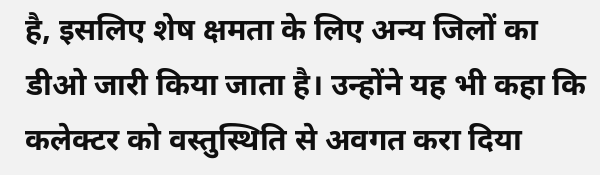है, इसलिए शेष क्षमता के लिए अन्य जिलों का डीओ जारी किया जाता है। उन्होंने यह भी कहा कि कलेक्टर को वस्तुस्थिति से अवगत करा दिया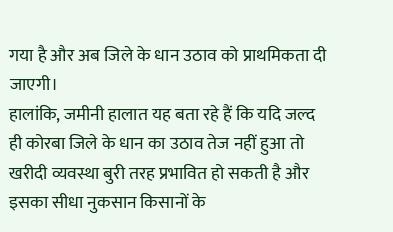गया है और अब जिले के धान उठाव को प्राथमिकता दी जाएगी।
हालांकि, जमीनी हालात यह बता रहे हैं कि यदि जल्द ही कोरबा जिले के धान का उठाव तेज नहीं हुआ तो खरीदी व्यवस्था बुरी तरह प्रभावित हो सकती है और इसका सीधा नुकसान किसानों के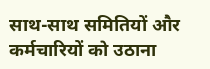साथ-साथ समितियों और कर्मचारियों को उठाना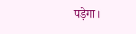पड़ेगा।